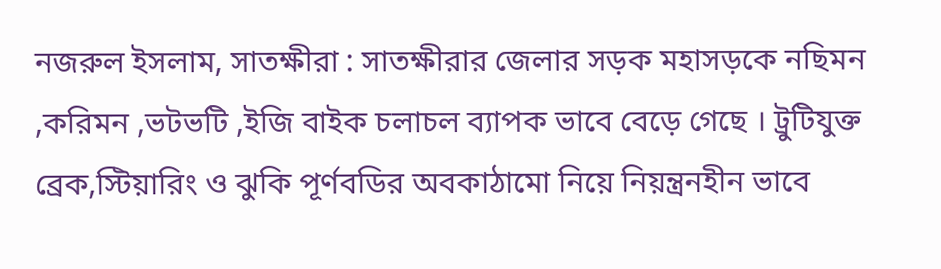নজরুল ইসলাম, সাতক্ষীরা : সাতক্ষীরার জেলার সড়ক মহাসড়কে নছিমন ,করিমন ,ভটভটি ,ইজি বাইক চলাচল ব্যাপক ভাবে বেড়ে গেছে । ট্রুটিযুক্ত ব্রেক,স্টিয়ারিং ও ঝুকি পূর্ণবডির অবকাঠামো নিয়ে নিয়ন্ত্রনহীন ভাবে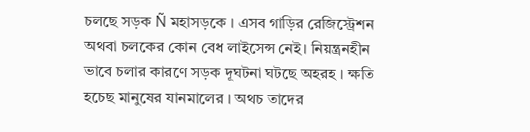চলছে সড়ক Ñ মহাসড়কে । এসব গাড়ির রেজিস্ট্রেশন অথবা চলকের কোন বেধ লাইসেন্স নেই। নিয়ন্ত্রনহীন ভাবে চলার কারণে সড়ক দূঘটনা ঘটছে অহরহ । ক্ষতি হচেছ মানুষের যানমালের । অথচ তাদের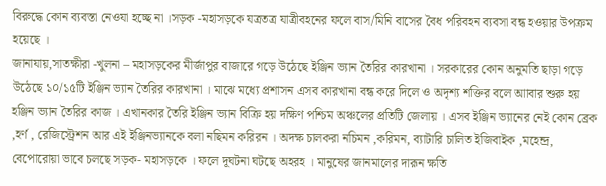বিরুদ্ধে কোন ব্যবস্তা নেওযা হচ্ছে না ।সড়ক -মহাসড়কে যত্রতত্র যাত্রীবহনের ফলে বাস/মিনি বাসের বৈধ পরিবহন ব্যবসা বন্ধ হওয়ার উপক্রম হয়েছে ।
জানাযায়,সাতক্ষীরা -খুলনা – মহাসড়কের মীর্জাপুর বাজারে গড়ে উঠেছে ইঞ্জিন ভ্যান তৈরির কারখানা । সরকারের কোন অনুমতি ছাড়া গড়ে উঠেছে ১০/১৫টি ইঞ্জিন ভ্যান তৈরির কারখানা । মাঝে মধ্যে প্রশাসন এসব কারখানা বন্ধ করে দিলে ও অদৃশ্য শক্তির বলে আাবার শুরু হয় হঞ্জিন ভ্যান তৈরির কাজ । এখানকার তৈরি ইঞ্জিন ভ্যান বিক্রি হয় দক্ষিণ পশ্চিম অঞ্চলের প্রতিটি জেলায় । এসব ইঞ্জিন ভ্যানের নেই কোন ব্রেক ,হর্ণ , রেজিস্ট্রেশন আর এই ইঞ্জিনভ্যানকে বলা নছিমন করিরন । অদক্ষ চালকরা নচিমন ,করিমন, ব্যাটারি চালিত ইজিবাইক ,মহেন্দ্র, বেপোরোয়া ভাবে চলছে সড়ক- মহাসড়কে । ফলে দূঘটনা ঘটছে অহরহ । মানুষের জানমালের দারূন ক্ষতি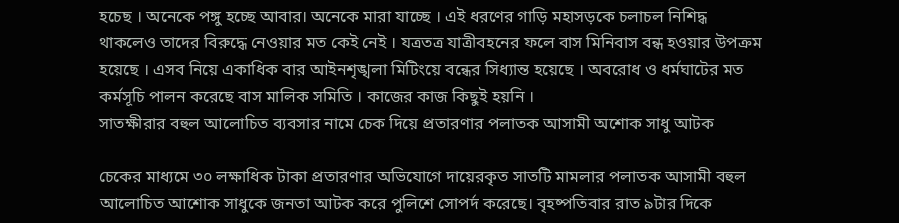হচেছ । অনেকে পঙ্গু হচ্ছে আবার। অনেকে মারা যাচ্ছে । এই ধরণের গাড়ি মহাসড়কে চলাচল নিশিদ্ধ থাকলেও তাদের বিরুদ্ধে নেওয়ার মত কেই নেই । যত্রতত্র যাত্রীবহনের ফলে বাস মিনিবাস বন্ধ হওয়ার উপক্রম হয়েছে । এসব নিয়ে একাধিক বার আইনশৃঙ্খলা মিটিংয়ে বন্ধের সিধ্যান্ত হয়েছে । অবরোধ ও ধর্মঘাটের মত কর্মসূচি পালন করেছে বাস মালিক সমিতি । কাজের কাজ কিছুই হয়নি ।
সাতক্ষীরার বহুল আলোচিত ব্যবসার নামে চেক দিয়ে প্রতারণার পলাতক আসামী অশোক সাধু আটক

চেকের মাধ্যমে ৩০ লক্ষাধিক টাকা প্রতারণার অভিযোগে দায়েরকৃত সাতটি মামলার পলাতক আসামী বহুল আলোচিত আশোক সাধুকে জনতা আটক করে পুলিশে সোপর্দ করেছে। বৃহষ্পতিবার রাত ৯টার দিকে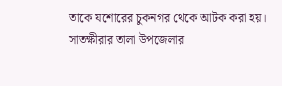তাকে যশোরের চুকনগর থেকে আটক করা হয়।
সাতক্ষীরার তালা উপজেলার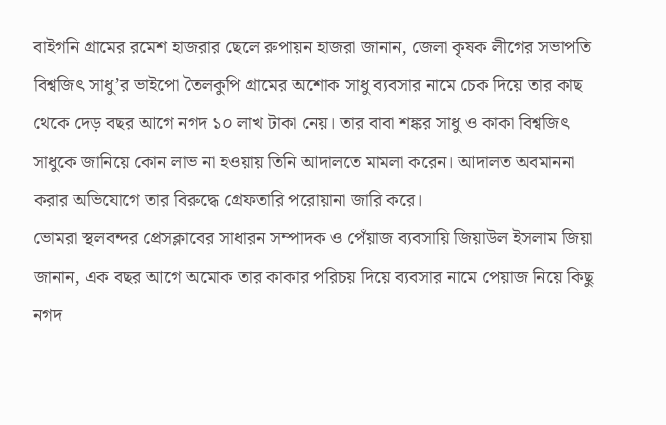বাইগনি গ্রামের রমেশ হাজরার ছেলে রুপায়ন হাজরা জানান, জেলা কৃষক লীগের সভাপতি বিশ্বজিৎ সাধু’র ভাইপো তৈলকুপি গ্রামের অশোক সাধু ব্যবসার নামে চেক দিয়ে তার কাছ থেকে দেড় বছর আগে নগদ ১০ লাখ টাকা নেয়। তার বাবা শঙ্কর সাধু ও কাকা বিশ্বজিৎ সাধুকে জানিয়ে কোন লাভ না হওয়ায় তিনি আদালতে মামলা করেন। আদালত অবমাননা করার অভিযোগে তার বিরুদ্ধে গ্রেফতারি পরোয়ানা জারি করে।
ভোমরা স্থলবন্দর প্রেসক্লাবের সাধারন সম্পাদক ও পেঁয়াজ ব্যবসায়ি জিয়াউল ইসলাম জিয়া জানান, এক বছর আগে অমোক তার কাকার পরিচয় দিয়ে ব্যবসার নামে পেয়াজ নিয়ে কিছু নগদ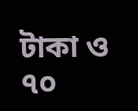টাকা ও ৭০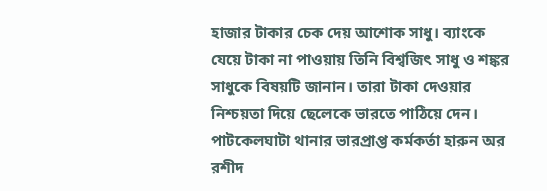হাজার টাকার চেক দেয় আশোক সাধু। ব্যাংকে যেয়ে টাকা না পাওয়ায় তিনি বিশ্বজিৎ সাধু ও শঙ্কর সাধুকে বিষয়টি জানান। তারা টাকা দেওয়ার নিশ্চয়তা দিয়ে ছেলেকে ভারতে পাঠিয়ে দেন।
পাটকেলঘাটা থানার ভারপ্রাপ্ত কর্মকর্তা হারুন অর রশীদ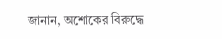জানান, অশোকের বিরুদ্ধে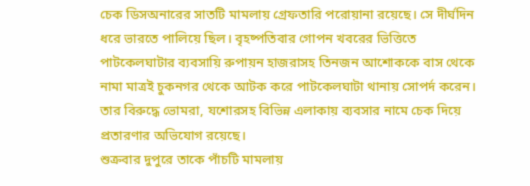চেক ডিসঅনারের সাতটি মামলায় গ্রেফতারি পরোয়ানা রয়েছে। সে দীর্ঘদিন ধরে ভারতে পালিয়ে ছিল। বৃহষ্পতিবার গোপন খবরের ভিত্তিতে পাটকেলঘাটার ব্যবসায়ি রুপায়ন হাজরাসহ তিনজন আশোককে বাস থেকে নামা মাত্রই চুকনগর থেকে আটক করে পাটকেলঘাটা থানায় সোপর্দ করেন। তার বিরুদ্ধে ভোমরা, যশোরসহ বিভিন্ন এলাকায় ব্যবসার নামে চেক দিয়ে প্রতারণার অভিযোগ রয়েছে।
শুক্রবার দুপুরে তাকে পাঁচটি মামলায়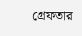গ্রেফতার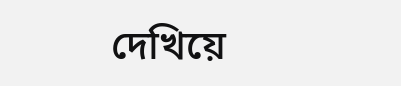দেখিয়ে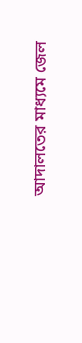আদালতের মাধ্যমে জেল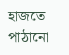হাজতে পাঠানো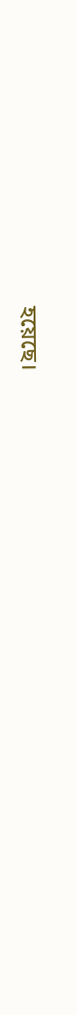হয়েছে।